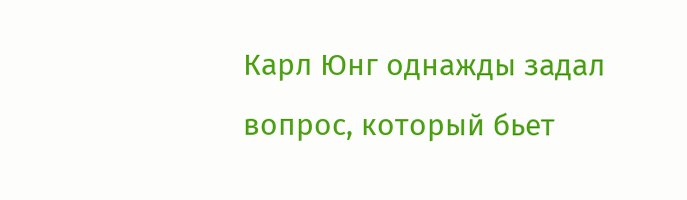Карл Юнг однажды задал вопрос, который бьет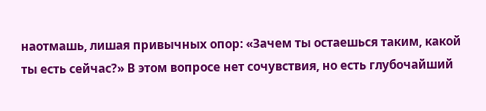наотмашь, лишая привычных опор: «Зачем ты остаешься таким, какой ты есть сейчас?» В этом вопросе нет сочувствия, но есть глубочайший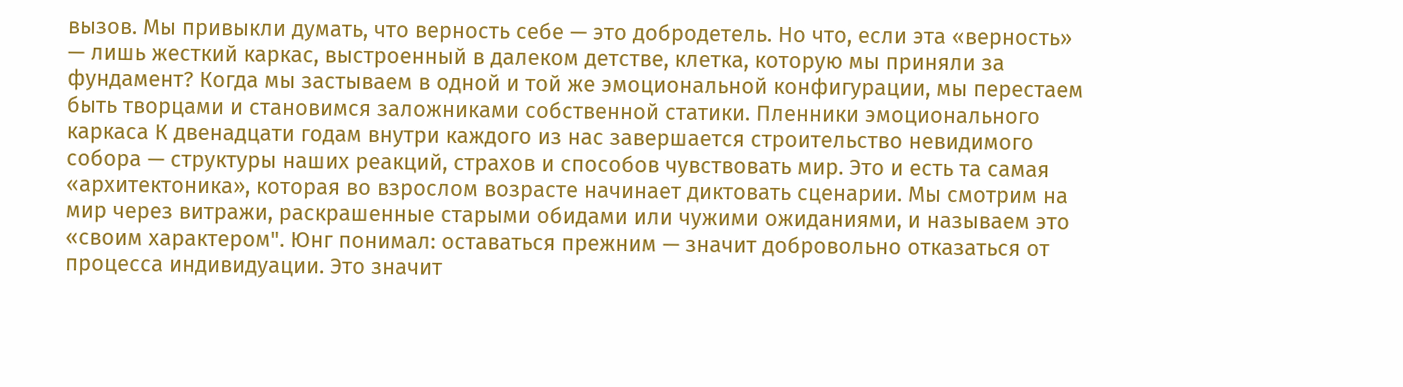вызов. Мы привыкли думать, что верность себе — это добродетель. Но что, если эта «верность» — лишь жесткий каркас, выстроенный в далеком детстве, клетка, которую мы приняли за фундамент? Когда мы застываем в одной и той же эмоциональной конфигурации, мы перестаем быть творцами и становимся заложниками собственной статики. Пленники эмоционального каркаса К двенадцати годам внутри каждого из нас завершается строительство невидимого собора — структуры наших реакций, страхов и способов чувствовать мир. Это и есть та самая «архитектоника», которая во взрослом возрасте начинает диктовать сценарии. Мы смотрим на мир через витражи, раскрашенные старыми обидами или чужими ожиданиями, и называем это «своим характером". Юнг понимал: оставаться прежним — значит добровольно отказаться от процесса индивидуации. Это значит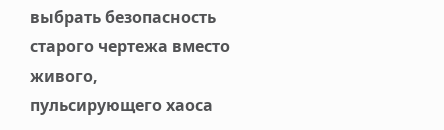выбрать безопасность старого чертежа вместо живого, пульсирующего хаоса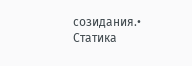созидания.• Статика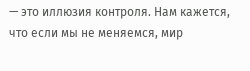— это иллюзия контроля. Нам кажется, что если мы не меняемся, мир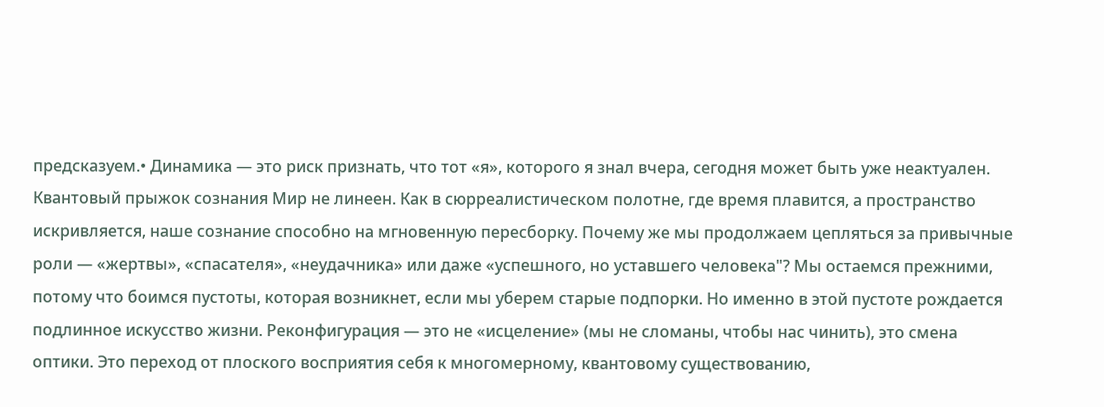предсказуем.• Динамика — это риск признать, что тот «я», которого я знал вчера, сегодня может быть уже неактуален. Квантовый прыжок сознания Мир не линеен. Как в сюрреалистическом полотне, где время плавится, а пространство искривляется, наше сознание способно на мгновенную пересборку. Почему же мы продолжаем цепляться за привычные роли — «жертвы», «спасателя», «неудачника» или даже «успешного, но уставшего человека"? Мы остаемся прежними, потому что боимся пустоты, которая возникнет, если мы уберем старые подпорки. Но именно в этой пустоте рождается подлинное искусство жизни. Реконфигурация — это не «исцеление» (мы не сломаны, чтобы нас чинить), это смена оптики. Это переход от плоского восприятия себя к многомерному, квантовому существованию,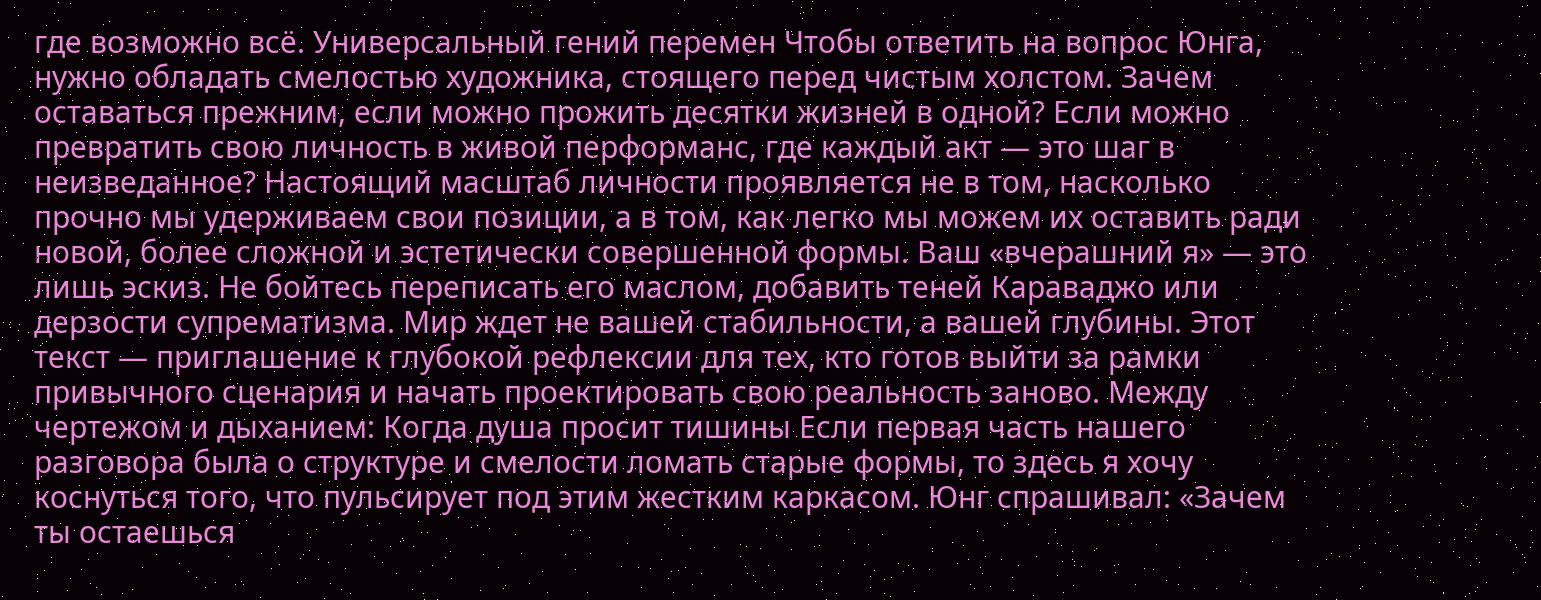где возможно всё. Универсальный гений перемен Чтобы ответить на вопрос Юнга, нужно обладать смелостью художника, стоящего перед чистым холстом. Зачем оставаться прежним, если можно прожить десятки жизней в одной? Если можно превратить свою личность в живой перформанс, где каждый акт — это шаг в неизведанное? Настоящий масштаб личности проявляется не в том, насколько прочно мы удерживаем свои позиции, а в том, как легко мы можем их оставить ради новой, более сложной и эстетически совершенной формы. Ваш «вчерашний я» — это лишь эскиз. Не бойтесь переписать его маслом, добавить теней Караваджо или дерзости супрематизма. Мир ждет не вашей стабильности, а вашей глубины. Этот текст — приглашение к глубокой рефлексии для тех, кто готов выйти за рамки привычного сценария и начать проектировать свою реальность заново. Между чертежом и дыханием: Когда душа просит тишины Если первая часть нашего разговора была о структуре и смелости ломать старые формы, то здесь я хочу коснуться того, что пульсирует под этим жестким каркасом. Юнг спрашивал: «Зачем ты остаешься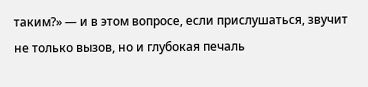таким?» — и в этом вопросе, если прислушаться, звучит не только вызов, но и глубокая печаль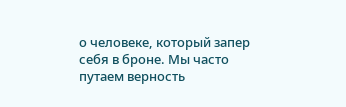о человеке, который запер себя в броне. Мы часто путаем верность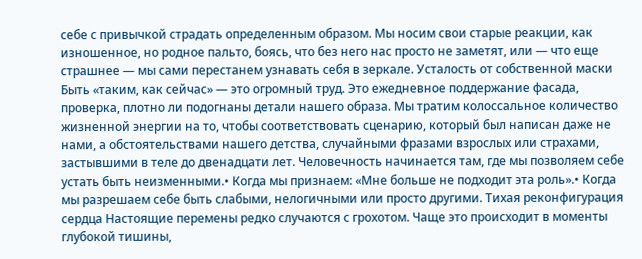себе с привычкой страдать определенным образом. Мы носим свои старые реакции, как изношенное, но родное пальто, боясь, что без него нас просто не заметят, или — что еще страшнее — мы сами перестанем узнавать себя в зеркале. Усталость от собственной маски Быть «таким, как сейчас» — это огромный труд. Это ежедневное поддержание фасада, проверка, плотно ли подогнаны детали нашего образа. Мы тратим колоссальное количество жизненной энергии на то, чтобы соответствовать сценарию, который был написан даже не нами, а обстоятельствами нашего детства, случайными фразами взрослых или страхами, застывшими в теле до двенадцати лет. Человечность начинается там, где мы позволяем себе устать быть неизменными.• Когда мы признаем: «Мне больше не подходит эта роль».• Когда мы разрешаем себе быть слабыми, нелогичными или просто другими. Тихая реконфигурация сердца Настоящие перемены редко случаются с грохотом. Чаще это происходит в моменты глубокой тишины,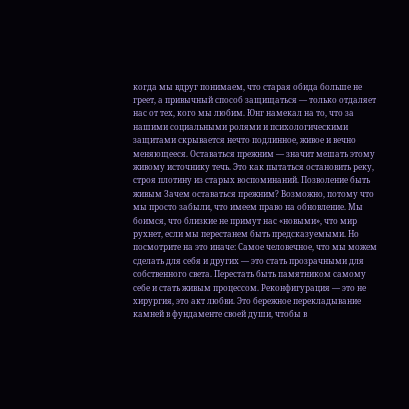когда мы вдруг понимаем, что старая обида больше не греет, а привычный способ защищаться — только отдаляет нас от тех, кого мы любим. Юнг намекал на то, что за нашими социальными ролями и психологическими защитами скрывается нечто подлинное, живое и вечно меняющееся. Оставаться прежним — значит мешать этому живому источнику течь. Это как пытаться остановить реку, строя плотину из старых воспоминаний. Позволение быть живым Зачем оставаться прежним? Возможно, потому что мы просто забыли, что имеем право на обновление. Мы боимся, что близкие не примут нас «новыми», что мир рухнет, если мы перестанем быть предсказуемыми. Но посмотрите на это иначе: Самое человечное, что мы можем сделать для себя и других — это стать прозрачными для собственного света. Перестать быть памятником самому себе и стать живым процессом. Реконфигурация — это не хирургия, это акт любви. Это бережное перекладывание камней в фундаменте своей души, чтобы в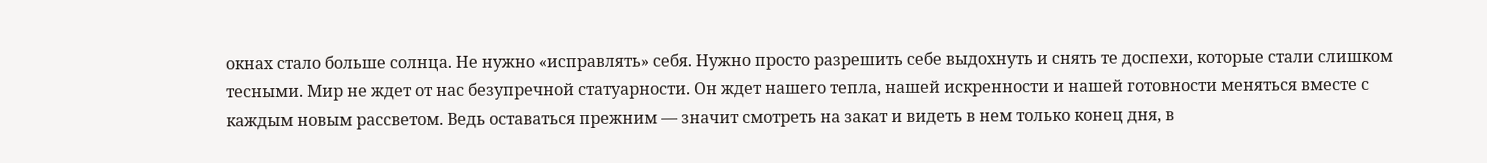окнах стало больше солнца. Не нужно «исправлять» себя. Нужно просто разрешить себе выдохнуть и снять те доспехи, которые стали слишком тесными. Мир не ждет от нас безупречной статуарности. Он ждет нашего тепла, нашей искренности и нашей готовности меняться вместе с каждым новым рассветом. Ведь оставаться прежним — значит смотреть на закат и видеть в нем только конец дня, в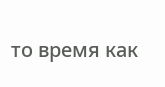то время как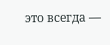это всегда —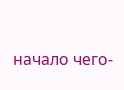начало чего-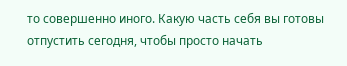то совершенно иного. Какую часть себя вы готовы отпустить сегодня, чтобы просто начать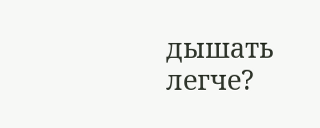дышать легче?